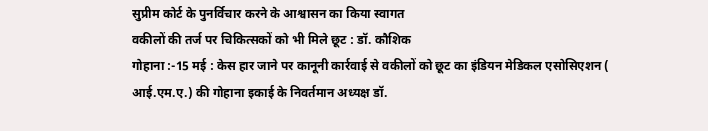सुप्रीम कोर्ट के पुनर्विचार करने के आश्वासन का किया स्वागत
वकीलों की तर्ज पर चिकित्सकों को भी मिले छूट : डॉ. कौशिक
गोहाना :-15 मई : केस हार जाने पर कानूनी कार्रवाई से वकीलों को छूट का इंडियन मेडिकल एसोसिएशन ( आई.एम.ए.) की गोहाना इकाई के निवर्तमान अध्यक्ष डॉ.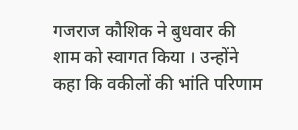गजराज कौशिक ने बुधवार की शाम को स्वागत किया । उन्होंने कहा कि वकीलों की भांति परिणाम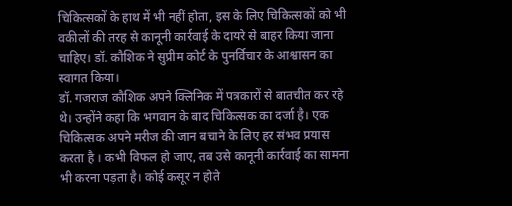चिकित्सकों के हाथ में भी नहीं होता, इस के लिए चिकित्सकों को भी वकीलों की तरह से कानूनी कार्रवाई के दायरे से बाहर किया जाना चाहिए। डॉ. कौशिक ने सुप्रीम कोर्ट के पुनर्विचार के आश्वासन का स्वागत किया।
डॉ. गजराज कौशिक अपने क्लिनिक में पत्रकारों से बातचीत कर रहे थे। उन्होंने कहा कि भगवान के बाद चिकित्सक का दर्जा है। एक चिकित्सक अपने मरीज की जान बचाने के लिए हर संभव प्रयास करता है । कभी विफल हो जाए, तब उसे कानूनी कार्रवाई का सामना भी करना पड़ता है। कोई कसूर न होते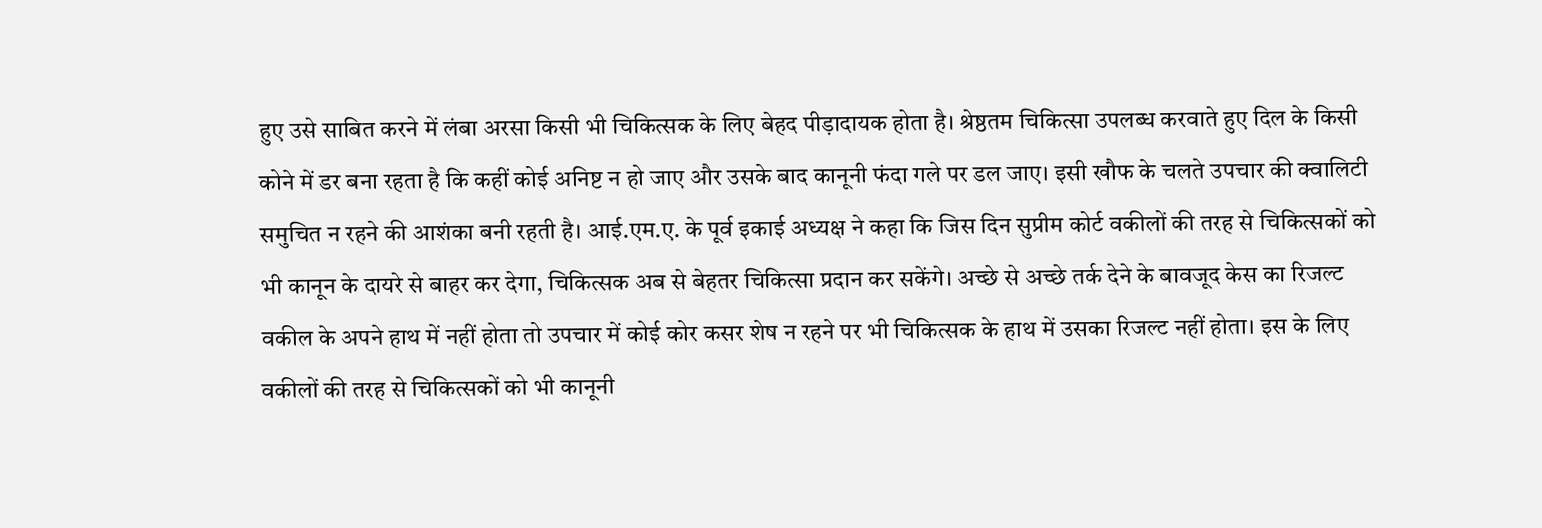हुए उसे साबित करने में लंबा अरसा किसी भी चिकित्सक के लिए बेहद पीड़ादायक होता है। श्रेष्ठतम चिकित्सा उपलब्ध करवाते हुए दिल के किसी कोने में डर बना रहता है कि कहीं कोई अनिष्ट न हो जाए और उसके बाद कानूनी फंदा गले पर डल जाए। इसी खौफ के चलते उपचार की क्वालिटी समुचित न रहने की आशंका बनी रहती है। आई.एम.ए. के पूर्व इकाई अध्यक्ष ने कहा कि जिस दिन सुप्रीम कोर्ट वकीलों की तरह से चिकित्सकों को भी कानून के दायरे से बाहर कर देगा, चिकित्सक अब से बेहतर चिकित्सा प्रदान कर सकेंगे। अच्छे से अच्छे तर्क देने के बावजूद केस का रिजल्ट वकील के अपने हाथ में नहीं होता तो उपचार में कोई कोर कसर शेष न रहने पर भी चिकित्सक के हाथ में उसका रिजल्ट नहीं होता। इस के लिए वकीलों की तरह से चिकित्सकों को भी कानूनी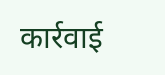कार्रवाई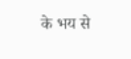के भय से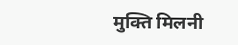मुक्ति मिलनी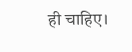ही चाहिए।